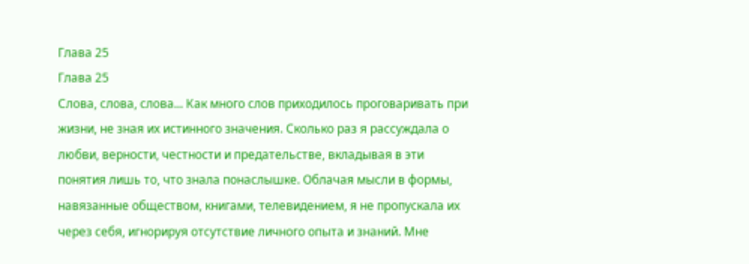Глава 25
Глава 25
Слова, слова, слова... Как много слов приходилось проговаривать при жизни, не зная их истинного значения. Сколько раз я рассуждала о любви, верности, честности и предательстве, вкладывая в эти понятия лишь то, что знала понаслышке. Облачая мысли в формы, навязанные обществом, книгами, телевидением, я не пропускала их через себя, игнорируя отсутствие личного опыта и знаний. Мне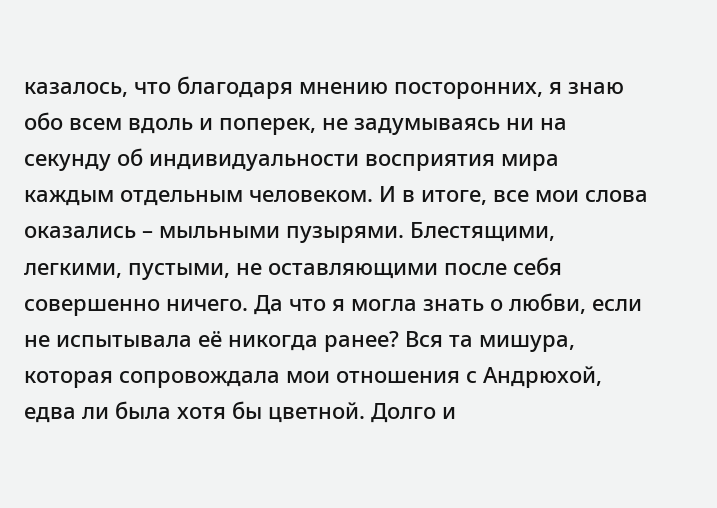казалось, что благодаря мнению посторонних, я знаю обо всем вдоль и поперек, не задумываясь ни на секунду об индивидуальности восприятия мира каждым отдельным человеком. И в итоге, все мои слова оказались – мыльными пузырями. Блестящими, легкими, пустыми, не оставляющими после себя совершенно ничего. Да что я могла знать о любви, если не испытывала её никогда ранее? Вся та мишура, которая сопровождала мои отношения с Андрюхой, едва ли была хотя бы цветной. Долго и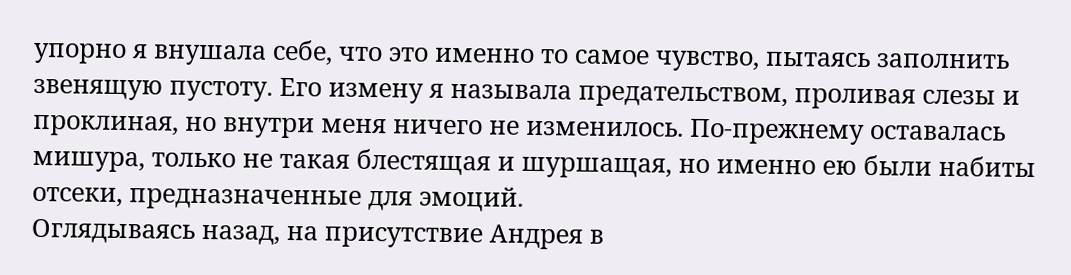упорно я внушала себе, что это именно то самое чувство, пытаясь заполнить звенящую пустоту. Его измену я называла предательством, проливая слезы и проклиная, но внутри меня ничего не изменилось. По-прежнему оставалась мишура, только не такая блестящая и шуршащая, но именно ею были набиты отсеки, предназначенные для эмоций.
Оглядываясь назад, на присутствие Андрея в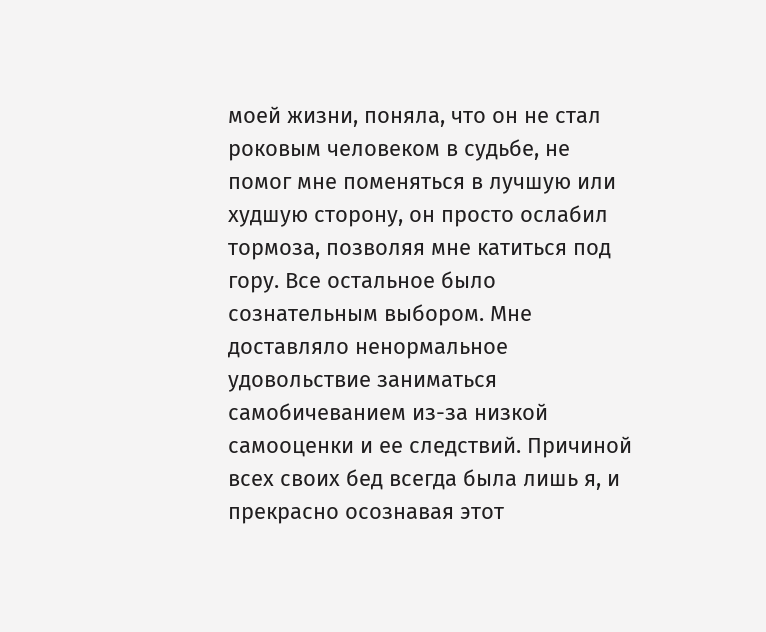моей жизни, поняла, что он не стал роковым человеком в судьбе, не помог мне поменяться в лучшую или худшую сторону, он просто ослабил тормоза, позволяя мне катиться под гору. Все остальное было сознательным выбором. Мне доставляло ненормальное удовольствие заниматься самобичеванием из-за низкой самооценки и ее следствий. Причиной всех своих бед всегда была лишь я, и прекрасно осознавая этот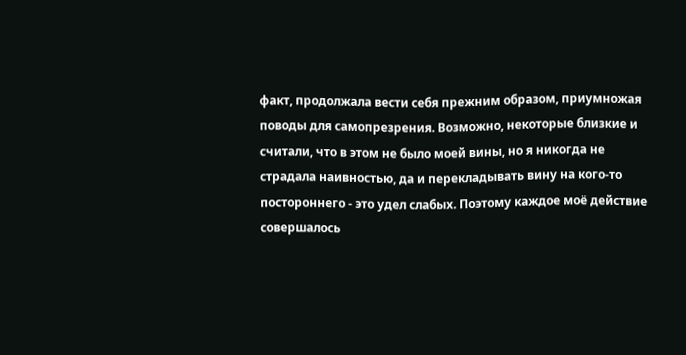факт, продолжала вести себя прежним образом, приумножая поводы для самопрезрения. Возможно, некоторые близкие и считали, что в этом не было моей вины, но я никогда не страдала наивностью, да и перекладывать вину на кого-то постороннего - это удел слабых. Поэтому каждое моё действие совершалось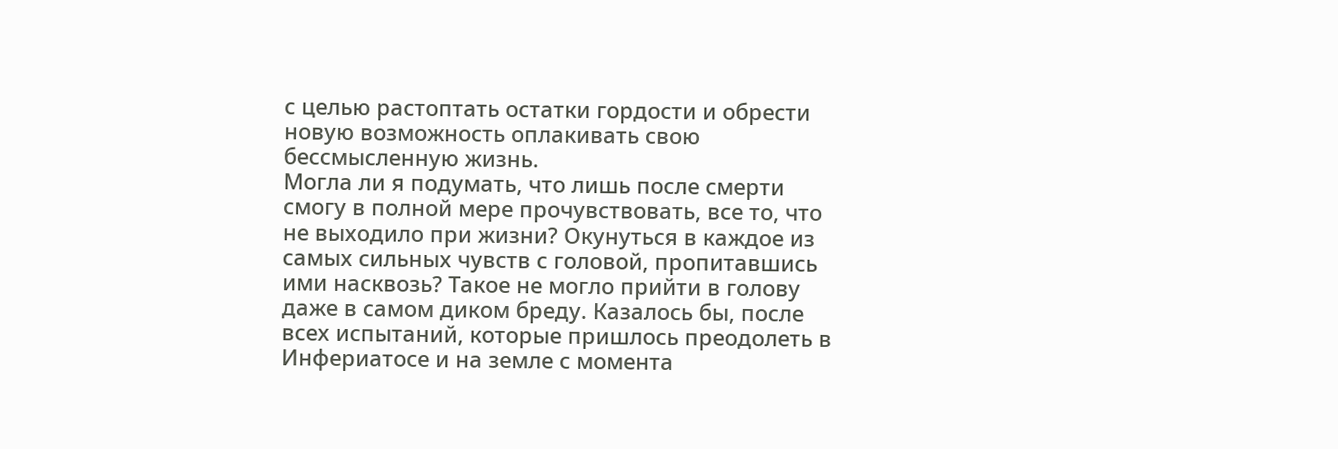с целью растоптать остатки гордости и обрести новую возможность оплакивать свою бессмысленную жизнь.
Могла ли я подумать, что лишь после смерти смогу в полной мере прочувствовать, все то, что не выходило при жизни? Окунуться в каждое из самых сильных чувств с головой, пропитавшись ими насквозь? Такое не могло прийти в голову даже в самом диком бреду. Казалось бы, после всех испытаний, которые пришлось преодолеть в Инфериатосе и на земле с момента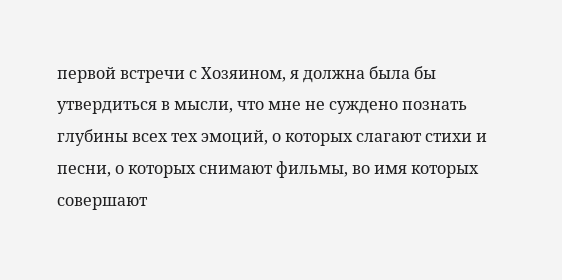первой встречи с Хозяином, я должна была бы утвердиться в мысли, что мне не суждено познать глубины всех тех эмоций, о которых слагают стихи и песни, о которых снимают фильмы, во имя которых совершают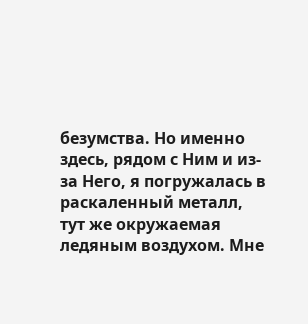безумства. Но именно здесь, рядом с Ним и из-за Него, я погружалась в раскаленный металл, тут же окружаемая ледяным воздухом. Мне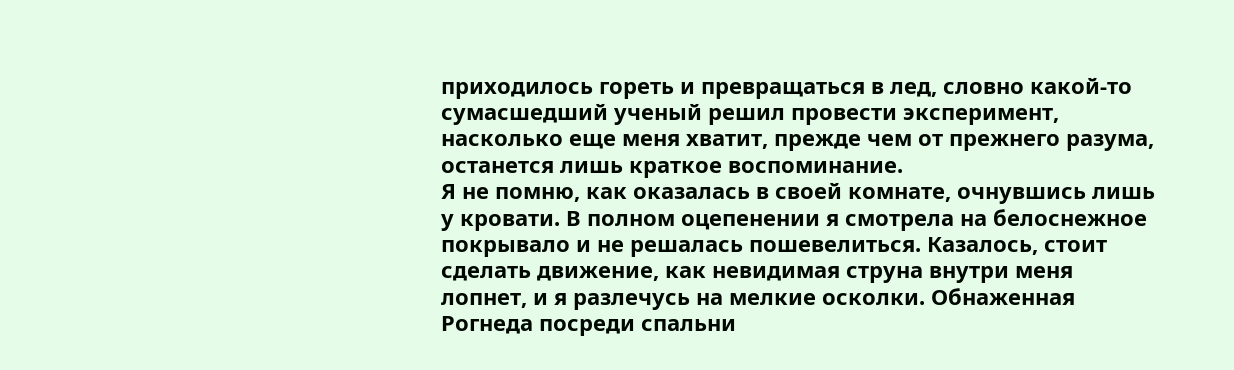приходилось гореть и превращаться в лед, словно какой-то сумасшедший ученый решил провести эксперимент, насколько еще меня хватит, прежде чем от прежнего разума, останется лишь краткое воспоминание.
Я не помню, как оказалась в своей комнате, очнувшись лишь у кровати. В полном оцепенении я смотрела на белоснежное покрывало и не решалась пошевелиться. Казалось, стоит сделать движение, как невидимая струна внутри меня лопнет, и я разлечусь на мелкие осколки. Обнаженная Рогнеда посреди спальни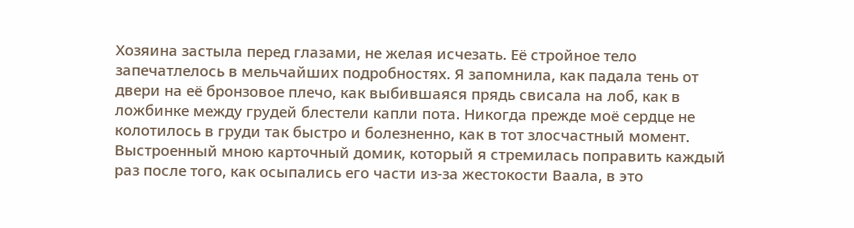Хозяина застыла перед глазами, не желая исчезать. Её стройное тело запечатлелось в мельчайших подробностях. Я запомнила, как падала тень от двери на её бронзовое плечо, как выбившаяся прядь свисала на лоб, как в ложбинке между грудей блестели капли пота. Никогда прежде моё сердце не колотилось в груди так быстро и болезненно, как в тот злосчастный момент. Выстроенный мною карточный домик, который я стремилась поправить каждый раз после того, как осыпались его части из-за жестокости Ваала, в это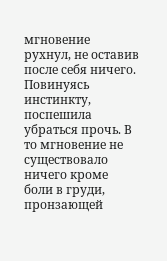мгновение рухнул, не оставив после себя ничего. Повинуясь инстинкту, поспешила убраться прочь. В то мгновение не существовало ничего кроме боли в груди, пронзающей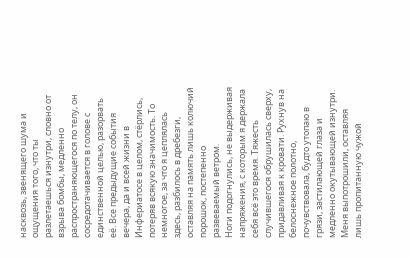насквозь, звенящего шума и ощущения того, что ты разлетаешься изнутри, словно от взрыва бомбы, медленно распространяющегося по телу, он сосредотачивается в голове с единственной целью, разорвать её. Все предыдущие события вечера, да и всей жизни в Инфериатосе в целом, стёрлись, потеряв всякую значимость. То немногое, за что я цеплялась здесь, разбилось в дребезги, оставляя на память лишь колючий порошок, постепенно развеваемый ветром.
Ноги подогнулись, не выдерживая напряжения, с которым я держала себя всё это время. Тяжесть случившегося обрушилась сверху, придавливая к кровати. Рухнув на белоснежное полотно, почувствовала, будто утопаю в грязи, застилающей глаза и медленно окутывающей изнутри. Меня выпотрошили, оставляя лишь пропитанную чужой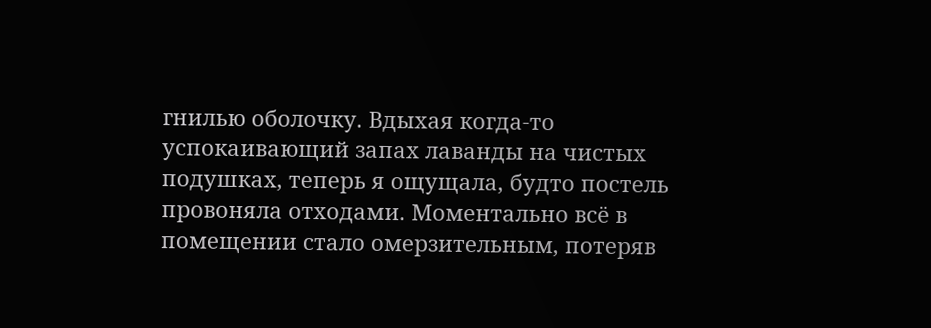гнилью оболочку. Вдыхая когда-то успокаивающий запах лаванды на чистых подушках, теперь я ощущала, будто постель провоняла отходами. Моментально всё в помещении стало омерзительным, потеряв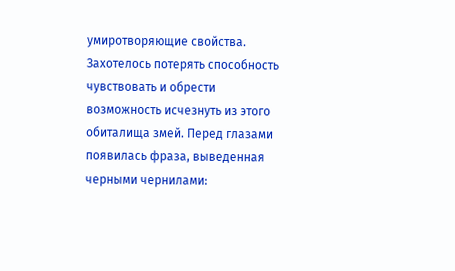умиротворяющие свойства. Захотелось потерять способность чувствовать и обрести возможность исчезнуть из этого обиталища змей. Перед глазами появилась фраза, выведенная черными чернилами: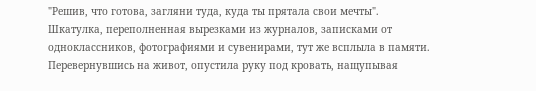"Решив, что готова, загляни туда, куда ты прятала свои мечты".
Шкатулка, переполненная вырезками из журналов, записками от одноклассников, фотографиями и сувенирами, тут же всплыла в памяти. Перевернувшись на живот, опустила руку под кровать, нащупывая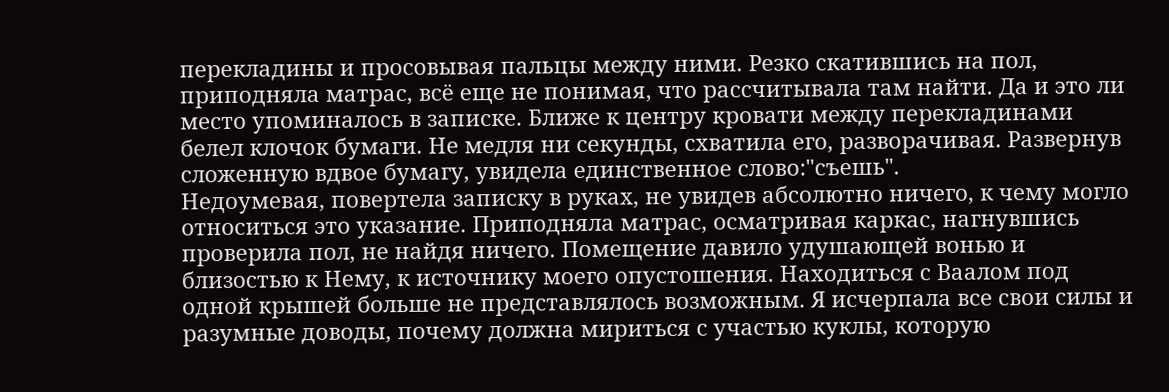перекладины и просовывая пальцы между ними. Резко скатившись на пол, приподняла матрас, всё еще не понимая, что рассчитывала там найти. Да и это ли место упоминалось в записке. Ближе к центру кровати между перекладинами белел клочок бумаги. Не медля ни секунды, схватила его, разворачивая. Развернув сложенную вдвое бумагу, увидела единственное слово:"съешь".
Недоумевая, повертела записку в руках, не увидев абсолютно ничего, к чему могло относиться это указание. Приподняла матрас, осматривая каркас, нагнувшись проверила пол, не найдя ничего. Помещение давило удушающей вонью и близостью к Нему, к источнику моего опустошения. Находиться с Ваалом под одной крышей больше не представлялось возможным. Я исчерпала все свои силы и разумные доводы, почему должна мириться с участью куклы, которую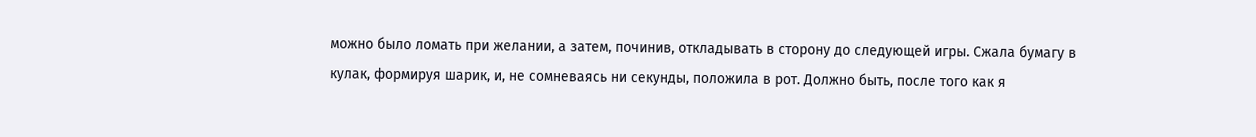можно было ломать при желании, а затем, починив, откладывать в сторону до следующей игры. Сжала бумагу в кулак, формируя шарик, и, не сомневаясь ни секунды, положила в рот. Должно быть, после того как я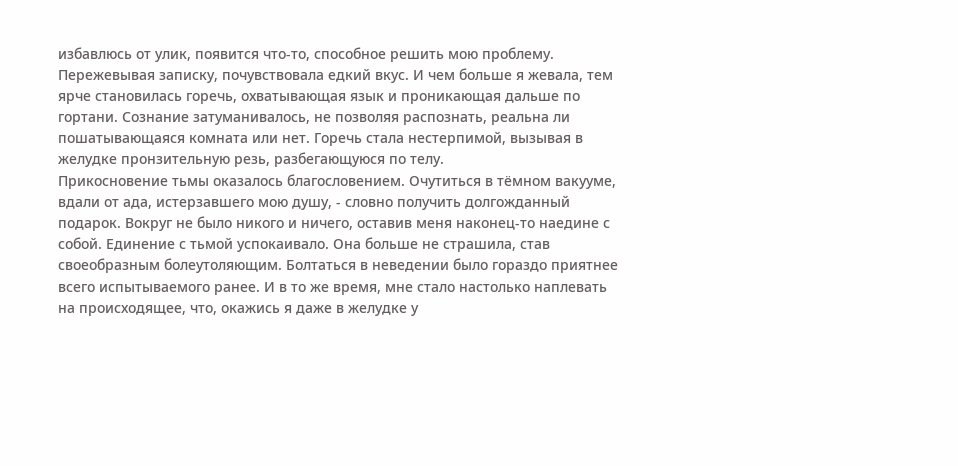избавлюсь от улик, появится что-то, способное решить мою проблему. Пережевывая записку, почувствовала едкий вкус. И чем больше я жевала, тем ярче становилась горечь, охватывающая язык и проникающая дальше по гортани. Сознание затуманивалось, не позволяя распознать, реальна ли пошатывающаяся комната или нет. Горечь стала нестерпимой, вызывая в желудке пронзительную резь, разбегающуюся по телу.
Прикосновение тьмы оказалось благословением. Очутиться в тёмном вакууме, вдали от ада, истерзавшего мою душу, - словно получить долгожданный подарок. Вокруг не было никого и ничего, оставив меня наконец-то наедине с собой. Единение с тьмой успокаивало. Она больше не страшила, став своеобразным болеутоляющим. Болтаться в неведении было гораздо приятнее всего испытываемого ранее. И в то же время, мне стало настолько наплевать на происходящее, что, окажись я даже в желудке у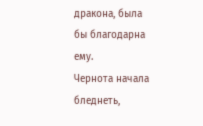дракона, была бы благодарна ему.
Чернота начала бледнеть,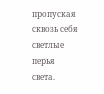пропуская сквозь себя светлые перья света.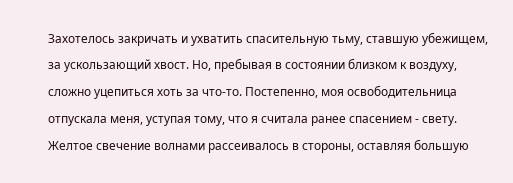Захотелось закричать и ухватить спасительную тьму, ставшую убежищем, за ускользающий хвост. Но, пребывая в состоянии близком к воздуху, сложно уцепиться хоть за что-то. Постепенно, моя освободительница отпускала меня, уступая тому, что я считала ранее спасением - свету. Желтое свечение волнами рассеивалось в стороны, оставляя большую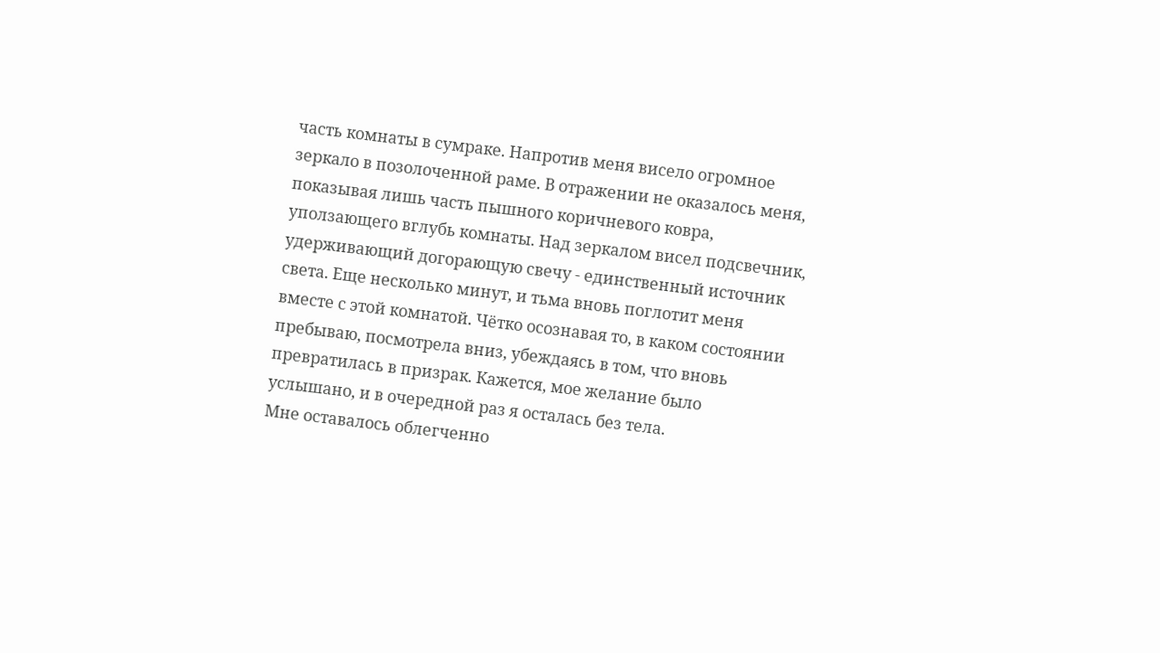часть комнаты в сумраке. Напротив меня висело огромное зеркало в позолоченной раме. В отражении не оказалось меня, показывая лишь часть пышного коричневого ковра, уползающего вглубь комнаты. Над зеркалом висел подсвечник, удерживающий догорающую свечу - единственный источник света. Еще несколько минут, и тьма вновь поглотит меня вместе с этой комнатой. Чётко осознавая то, в каком состоянии пребываю, посмотрела вниз, убеждаясь в том, что вновь превратилась в призрак. Кажется, мое желание было услышано, и в очередной раз я осталась без тела.
Мне оставалось облегченно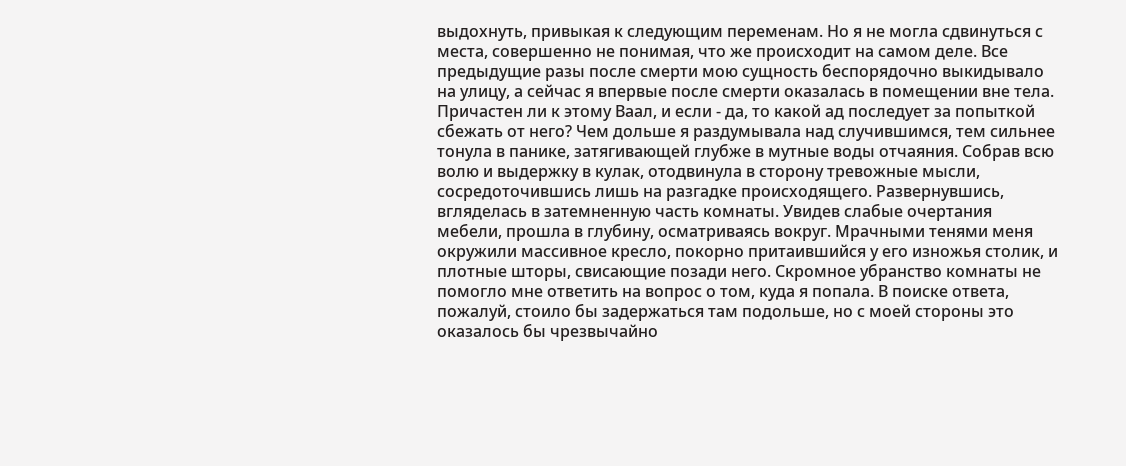выдохнуть, привыкая к следующим переменам. Но я не могла сдвинуться с места, совершенно не понимая, что же происходит на самом деле. Все предыдущие разы после смерти мою сущность беспорядочно выкидывало на улицу, а сейчас я впервые после смерти оказалась в помещении вне тела. Причастен ли к этому Ваал, и если - да, то какой ад последует за попыткой сбежать от него? Чем дольше я раздумывала над случившимся, тем сильнее тонула в панике, затягивающей глубже в мутные воды отчаяния. Собрав всю волю и выдержку в кулак, отодвинула в сторону тревожные мысли, сосредоточившись лишь на разгадке происходящего. Развернувшись, вгляделась в затемненную часть комнаты. Увидев слабые очертания мебели, прошла в глубину, осматриваясь вокруг. Мрачными тенями меня окружили массивное кресло, покорно притаившийся у его изножья столик, и плотные шторы, свисающие позади него. Скромное убранство комнаты не помогло мне ответить на вопрос о том, куда я попала. В поиске ответа, пожалуй, стоило бы задержаться там подольше, но с моей стороны это оказалось бы чрезвычайно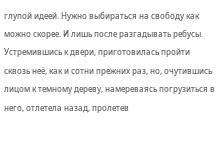глупой идеей. Нужно выбираться на свободу как можно скорее. И лишь после разгадывать ребусы.
Устремившись к двери, приготовилась пройти сквозь неё, как и сотни прежних раз, но, очутившись лицом к темному дереву, намереваясь погрузиться в него, отлетела назад, пролетев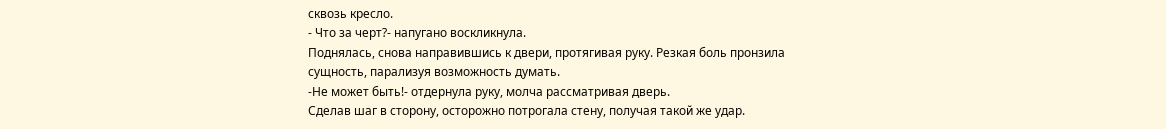сквозь кресло.
- Что за черт?- напугано воскликнула.
Поднялась, снова направившись к двери, протягивая руку. Резкая боль пронзила сущность, парализуя возможность думать.
-Не может быть!- отдернула руку, молча рассматривая дверь.
Сделав шаг в сторону, осторожно потрогала стену, получая такой же удар.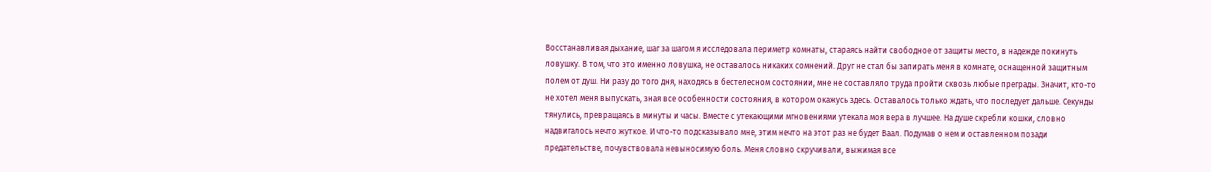Восстанавливая дыхание, шаг за шагом я исследовала периметр комнаты, стараясь найти свободное от защиты место, в надежде покинуть ловушку. В том, что это именно ловушка, не оставалось никаких сомнений. Друг не стал бы запирать меня в комнате, оснащенной защитным полем от душ. Ни разу до того дня, находясь в бестелесном состоянии, мне не составляло труда пройти сквозь любые преграды. Значит, кто-то не хотел меня выпускать, зная все особенности состояния, в котором окажусь здесь. Оставалось только ждать, что последует дальше. Секунды тянулись, превращаясь в минуты и часы. Вместе с утекающими мгновениями утекала моя вера в лучшее. На душе скребли кошки, словно надвигалось нечто жуткое. И что-то подсказывало мне, этим нечто на этот раз не будет Ваал. Подумав о нем и оставленном позади предательстве, почувствовала невыносимую боль. Меня словно скручивали, выжимая все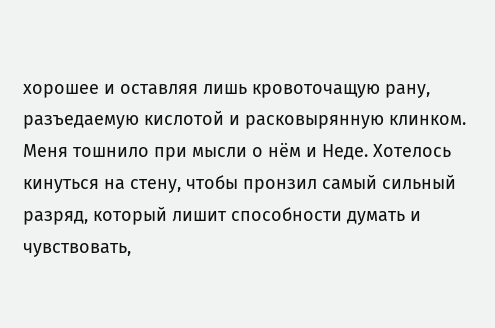хорошее и оставляя лишь кровоточащую рану, разъедаемую кислотой и расковырянную клинком. Меня тошнило при мысли о нём и Неде. Хотелось кинуться на стену, чтобы пронзил самый сильный разряд, который лишит способности думать и чувствовать,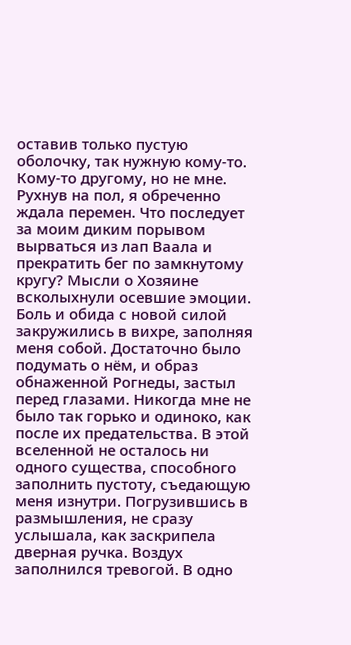оставив только пустую оболочку, так нужную кому-то. Кому-то другому, но не мне.
Рухнув на пол, я обреченно ждала перемен. Что последует за моим диким порывом вырваться из лап Ваала и прекратить бег по замкнутому кругу? Мысли о Хозяине всколыхнули осевшие эмоции. Боль и обида с новой силой закружились в вихре, заполняя меня собой. Достаточно было подумать о нём, и образ обнаженной Рогнеды, застыл перед глазами. Никогда мне не было так горько и одиноко, как после их предательства. В этой вселенной не осталось ни одного существа, способного заполнить пустоту, съедающую меня изнутри. Погрузившись в размышления, не сразу услышала, как заскрипела дверная ручка. Воздух заполнился тревогой. В одно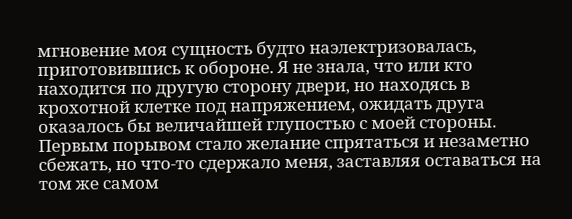мгновение моя сущность будто наэлектризовалась, приготовившись к обороне. Я не знала, что или кто находится по другую сторону двери, но находясь в крохотной клетке под напряжением, ожидать друга оказалось бы величайшей глупостью с моей стороны. Первым порывом стало желание спрятаться и незаметно сбежать, но что-то сдержало меня, заставляя оставаться на том же самом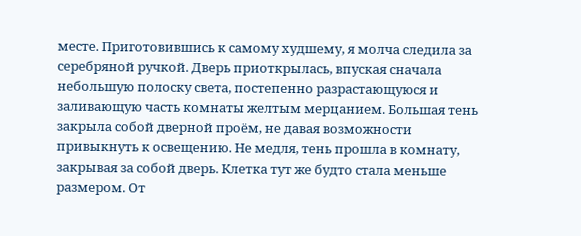месте. Приготовившись к самому худшему, я молча следила за серебряной ручкой. Дверь приоткрылась, впуская сначала небольшую полоску света, постепенно разрастающуюся и заливающую часть комнаты желтым мерцанием. Большая тень закрыла собой дверной проём, не давая возможности привыкнуть к освещению. Не медля, тень прошла в комнату, закрывая за собой дверь. Клетка тут же будто стала меньше размером. От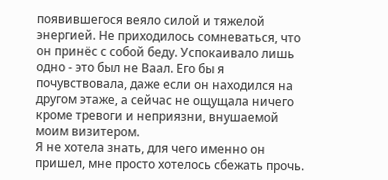появившегося веяло силой и тяжелой энергией. Не приходилось сомневаться, что он принёс с собой беду. Успокаивало лишь одно - это был не Ваал. Его бы я почувствовала, даже если он находился на другом этаже, а сейчас не ощущала ничего кроме тревоги и неприязни, внушаемой моим визитером.
Я не хотела знать, для чего именно он пришел, мне просто хотелось сбежать прочь.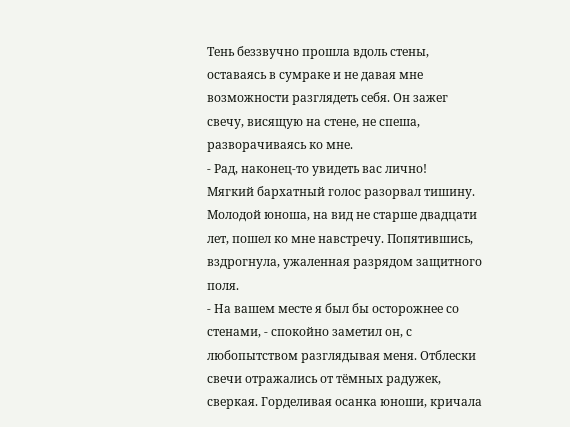Тень беззвучно прошла вдоль стены, оставаясь в сумраке и не давая мне возможности разглядеть себя. Он зажег свечу, висящую на стене, не спеша, разворачиваясь ко мне.
- Рад, наконец-то увидеть вас лично!
Мягкий бархатный голос разорвал тишину. Молодой юноша, на вид не старше двадцати лет, пошел ко мне навстречу. Попятившись, вздрогнула, ужаленная разрядом защитного поля.
- На вашем месте я был бы осторожнее со стенами, - спокойно заметил он, с любопытством разглядывая меня. Отблески свечи отражались от тёмных радужек, сверкая. Горделивая осанка юноши, кричала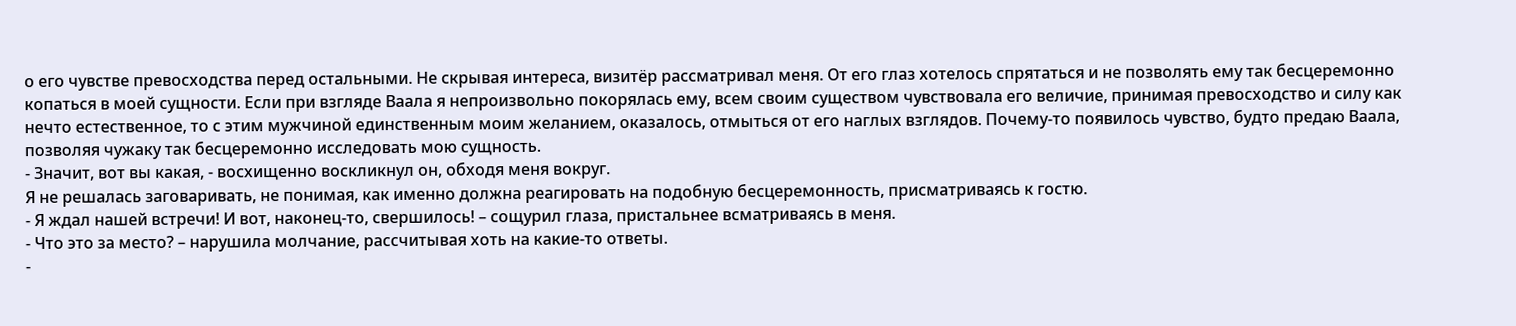о его чувстве превосходства перед остальными. Не скрывая интереса, визитёр рассматривал меня. От его глаз хотелось спрятаться и не позволять ему так бесцеремонно копаться в моей сущности. Если при взгляде Ваала я непроизвольно покорялась ему, всем своим существом чувствовала его величие, принимая превосходство и силу как нечто естественное, то с этим мужчиной единственным моим желанием, оказалось, отмыться от его наглых взглядов. Почему-то появилось чувство, будто предаю Ваала, позволяя чужаку так бесцеремонно исследовать мою сущность.
- Значит, вот вы какая, - восхищенно воскликнул он, обходя меня вокруг.
Я не решалась заговаривать, не понимая, как именно должна реагировать на подобную бесцеремонность, присматриваясь к гостю.
- Я ждал нашей встречи! И вот, наконец-то, свершилось! – сощурил глаза, пристальнее всматриваясь в меня.
- Что это за место? – нарушила молчание, рассчитывая хоть на какие-то ответы.
-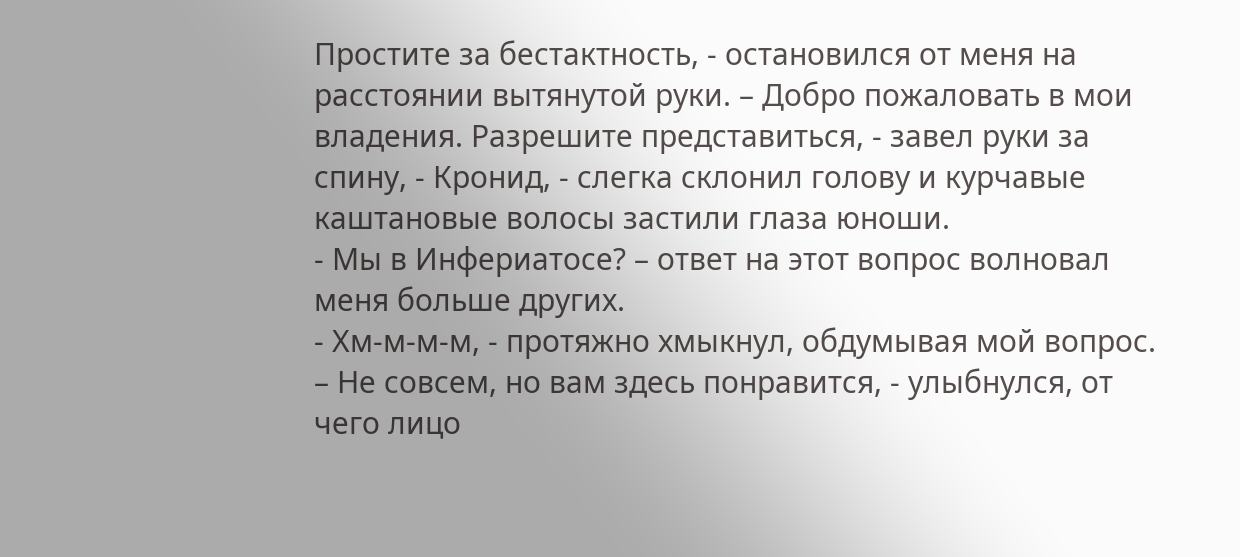Простите за бестактность, - остановился от меня на расстоянии вытянутой руки. – Добро пожаловать в мои владения. Разрешите представиться, - завел руки за спину, - Кронид, - слегка склонил голову и курчавые каштановые волосы застили глаза юноши.
- Мы в Инфериатосе? – ответ на этот вопрос волновал меня больше других.
- Хм-м-м-м, - протяжно хмыкнул, обдумывая мой вопрос. – Не совсем, но вам здесь понравится, - улыбнулся, от чего лицо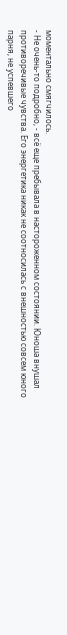моментально смягчилось.
- Не очень-то подробно, - всё еще пребывала в настороженном состоянии. Юноша внушал противоречивые чувства. Его энергетика никак не соотносилась с внешностью совсем юного парня, не успевшего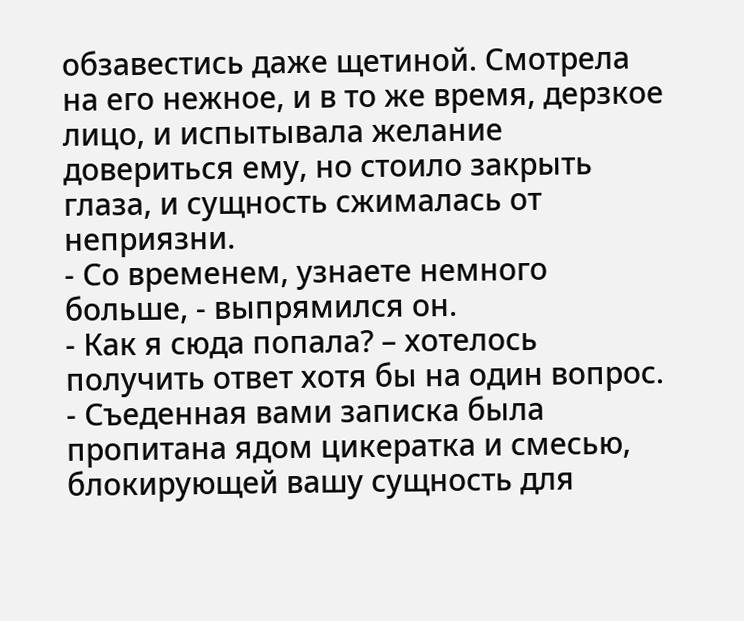обзавестись даже щетиной. Смотрела на его нежное, и в то же время, дерзкое лицо, и испытывала желание довериться ему, но стоило закрыть глаза, и сущность сжималась от неприязни.
- Со временем, узнаете немного больше, - выпрямился он.
- Как я сюда попала? – хотелось получить ответ хотя бы на один вопрос.
- Съеденная вами записка была пропитана ядом цикератка и смесью, блокирующей вашу сущность для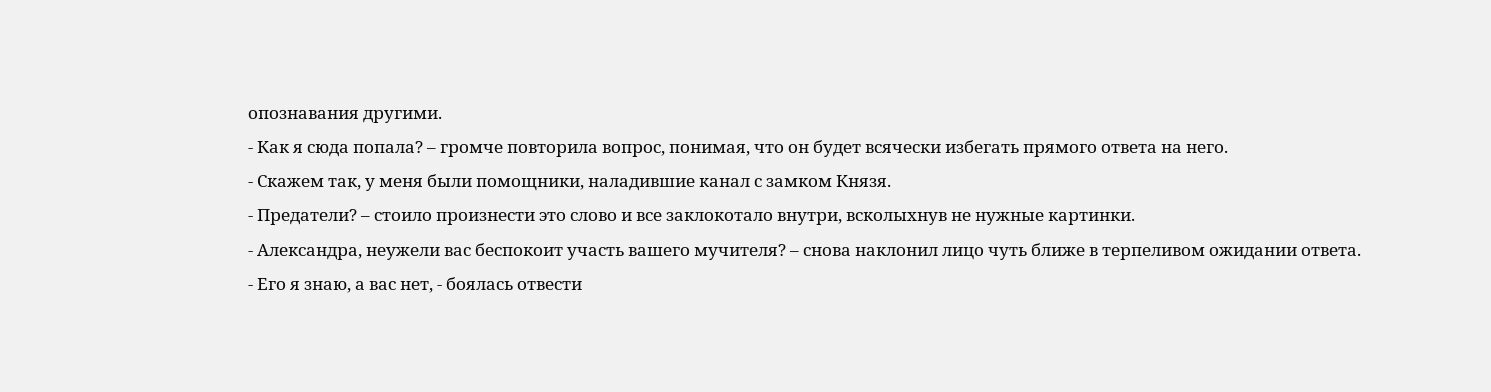опознавания другими.
- Как я сюда попала? – громче повторила вопрос, понимая, что он будет всячески избегать прямого ответа на него.
- Скажем так, у меня были помощники, наладившие канал с замком Князя.
- Предатели? – стоило произнести это слово и все заклокотало внутри, всколыхнув не нужные картинки.
- Александра, неужели вас беспокоит участь вашего мучителя? – снова наклонил лицо чуть ближе в терпеливом ожидании ответа.
- Его я знаю, а вас нет, - боялась отвести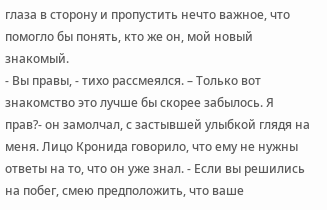глаза в сторону и пропустить нечто важное, что помогло бы понять, кто же он, мой новый знакомый.
- Вы правы, - тихо рассмеялся. – Только вот знакомство это лучше бы скорее забылось. Я прав?- он замолчал, с застывшей улыбкой глядя на меня. Лицо Кронида говорило, что ему не нужны ответы на то, что он уже знал. - Если вы решились на побег, смею предположить, что ваше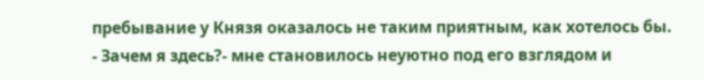пребывание у Князя оказалось не таким приятным, как хотелось бы.
- Зачем я здесь?- мне становилось неуютно под его взглядом и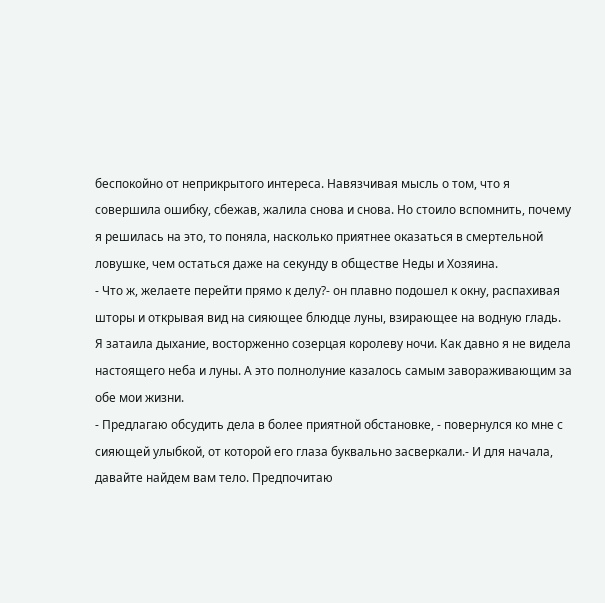беспокойно от неприкрытого интереса. Навязчивая мысль о том, что я совершила ошибку, сбежав, жалила снова и снова. Но стоило вспомнить, почему я решилась на это, то поняла, насколько приятнее оказаться в смертельной ловушке, чем остаться даже на секунду в обществе Неды и Хозяина.
- Что ж, желаете перейти прямо к делу?- он плавно подошел к окну, распахивая шторы и открывая вид на сияющее блюдце луны, взирающее на водную гладь.
Я затаила дыхание, восторженно созерцая королеву ночи. Как давно я не видела настоящего неба и луны. А это полнолуние казалось самым завораживающим за обе мои жизни.
- Предлагаю обсудить дела в более приятной обстановке, - повернулся ко мне с сияющей улыбкой, от которой его глаза буквально засверкали.- И для начала, давайте найдем вам тело. Предпочитаю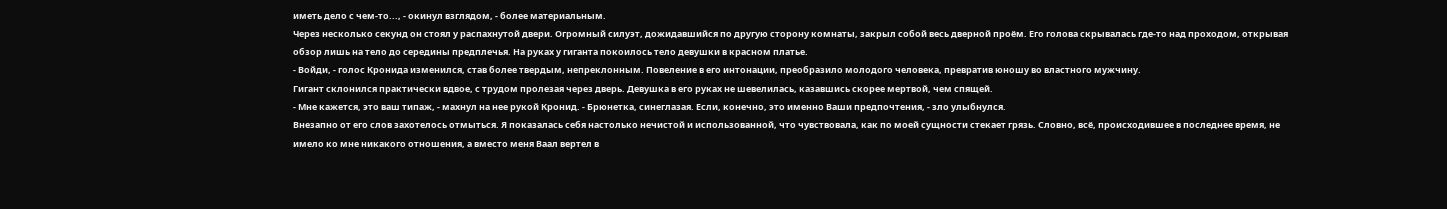иметь дело с чем-то..., - окинул взглядом, - более материальным.
Через несколько секунд он стоял у распахнутой двери. Огромный силуэт, дожидавшийся по другую сторону комнаты, закрыл собой весь дверной проём. Его голова скрывалась где-то над проходом, открывая обзор лишь на тело до середины предплечья. На руках у гиганта покоилось тело девушки в красном платье.
- Войди, - голос Кронида изменился, став более твердым, непреклонным. Повеление в его интонации, преобразило молодого человека, превратив юношу во властного мужчину.
Гигант склонился практически вдвое, с трудом пролезая через дверь. Девушка в его руках не шевелилась, казавшись скорее мертвой, чем спящей.
- Мне кажется, это ваш типаж, - махнул на нее рукой Кронид. - Брюнетка, синеглазая. Если, конечно, это именно Ваши предпочтения, - зло улыбнулся.
Внезапно от его слов захотелось отмыться. Я показалась себя настолько нечистой и использованной, что чувствовала, как по моей сущности стекает грязь. Словно, всё, происходившее в последнее время, не имело ко мне никакого отношения, а вместо меня Ваал вертел в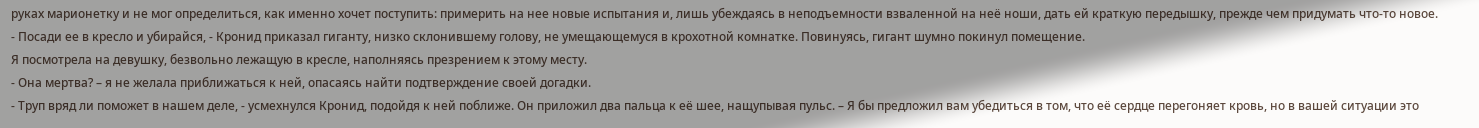руках марионетку и не мог определиться, как именно хочет поступить: примерить на нее новые испытания и, лишь убеждаясь в неподъемности взваленной на неё ноши, дать ей краткую передышку, прежде чем придумать что-то новое.
- Посади ее в кресло и убирайся, - Кронид приказал гиганту, низко склонившему голову, не умещающемуся в крохотной комнатке. Повинуясь, гигант шумно покинул помещение.
Я посмотрела на девушку, безвольно лежащую в кресле, наполняясь презрением к этому месту.
- Она мертва? – я не желала приближаться к ней, опасаясь найти подтверждение своей догадки.
- Труп вряд ли поможет в нашем деле, - усмехнулся Кронид, подойдя к ней поближе. Он приложил два пальца к её шее, нащупывая пульс. – Я бы предложил вам убедиться в том, что её сердце перегоняет кровь, но в вашей ситуации это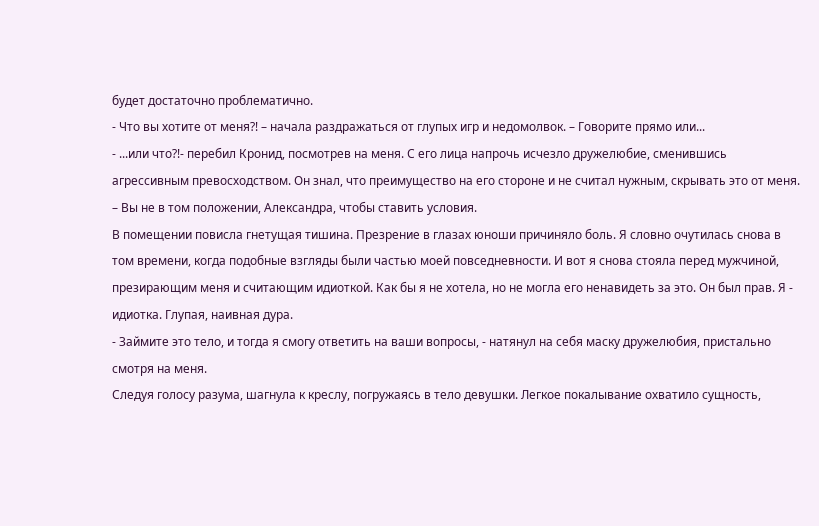будет достаточно проблематично.
- Что вы хотите от меня?! – начала раздражаться от глупых игр и недомолвок. – Говорите прямо или...
- ...или что?!- перебил Кронид, посмотрев на меня. С его лица напрочь исчезло дружелюбие, сменившись агрессивным превосходством. Он знал, что преимущество на его стороне и не считал нужным, скрывать это от меня. – Вы не в том положении, Александра, чтобы ставить условия.
В помещении повисла гнетущая тишина. Презрение в глазах юноши причиняло боль. Я словно очутилась снова в том времени, когда подобные взгляды были частью моей повседневности. И вот я снова стояла перед мужчиной, презирающим меня и считающим идиоткой. Как бы я не хотела, но не могла его ненавидеть за это. Он был прав. Я - идиотка. Глупая, наивная дура.
- Займите это тело, и тогда я смогу ответить на ваши вопросы, - натянул на себя маску дружелюбия, пристально смотря на меня.
Следуя голосу разума, шагнула к креслу, погружаясь в тело девушки. Легкое покалывание охватило сущность,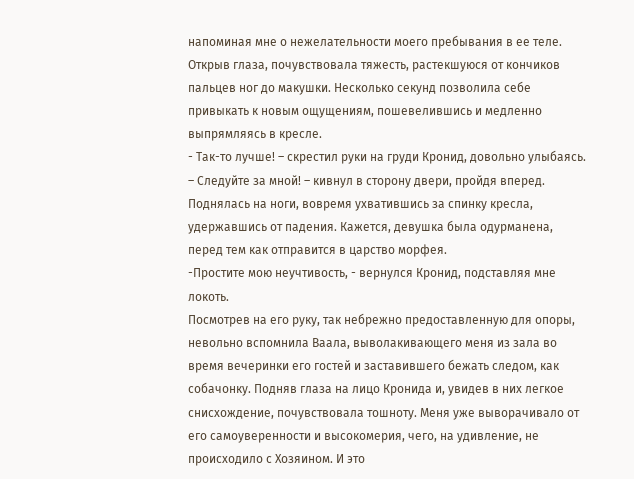напоминая мне о нежелательности моего пребывания в ее теле. Открыв глаза, почувствовала тяжесть, растекшуюся от кончиков пальцев ног до макушки. Несколько секунд позволила себе привыкать к новым ощущениям, пошевелившись и медленно выпрямляясь в кресле.
- Так-то лучше! – скрестил руки на груди Кронид, довольно улыбаясь. – Следуйте за мной! – кивнул в сторону двери, пройдя вперед.
Поднялась на ноги, вовремя ухватившись за спинку кресла, удержавшись от падения. Кажется, девушка была одурманена, перед тем как отправится в царство морфея.
-Простите мою неучтивость, - вернулся Кронид, подставляя мне локоть.
Посмотрев на его руку, так небрежно предоставленную для опоры, невольно вспомнила Ваала, выволакивающего меня из зала во время вечеринки его гостей и заставившего бежать следом, как собачонку. Подняв глаза на лицо Кронида и, увидев в них легкое снисхождение, почувствовала тошноту. Меня уже выворачивало от его самоуверенности и высокомерия, чего, на удивление, не происходило с Хозяином. И это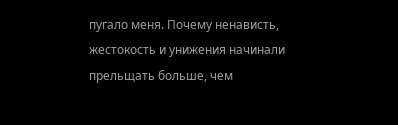пугало меня. Почему ненависть, жестокость и унижения начинали прельщать больше, чем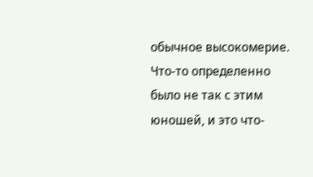обычное высокомерие. Что-то определенно было не так с этим юношей, и это что-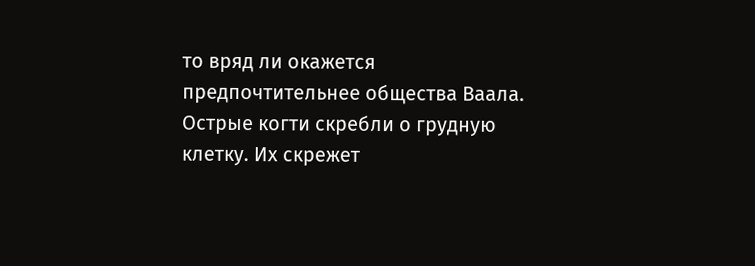то вряд ли окажется предпочтительнее общества Ваала. Острые когти скребли о грудную клетку. Их скрежет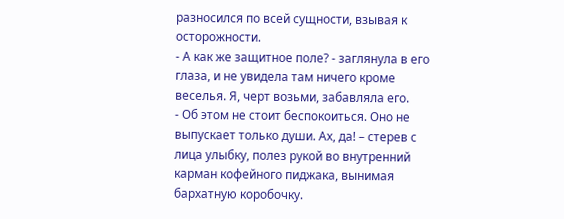разносился по всей сущности, взывая к осторожности.
- А как же защитное поле? - заглянула в его глаза, и не увидела там ничего кроме веселья. Я, черт возьми, забавляла его.
- Об этом не стоит беспокоиться. Оно не выпускает только души. Ах, да! – стерев с лица улыбку, полез рукой во внутренний карман кофейного пиджака, вынимая бархатную коробочку.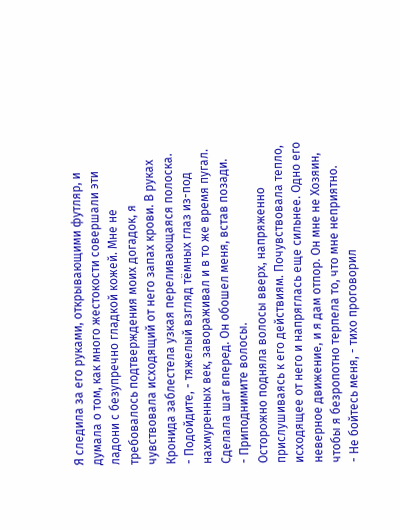Я следила за его руками, открывающими футляр, и думала о том, как много жестокости совершали эти ладони с безупречно гладкой кожей. Мне не требовалось подтверждения моих догадок, я чувствовала исходящий от него запах крови. В руках Кронида заблестела узкая переливающаяся полоска.
- Подойдите, - тяжелый взгляд тёмных глаз из-под нахмуренных век, завораживал и в то же время пугал.
Сделала шаг вперед. Он обошел меня, встав позади.
- Приподнимите волосы.
Осторожно подняла волосы вверх, напряженно прислушиваясь к его действиям. Почувствовала тепло, исходящее от него и напряглась еще сильнее. Одно его неверное движение, и я дам отпор. Он мне не Хозяин, чтобы я безропотно терпела то, что мне неприятно.
- Не бойтесь меня, - тихо проговорил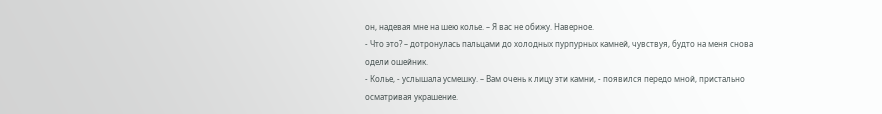он, надевая мне на шею колье. – Я вас не обижу. Наверное.
- Что это? – дотронулась пальцами до холодных пурпурных камней, чувствуя, будто на меня снова одели ошейник.
- Колье, - услышала усмешку. – Вам очень к лицу эти камни, - появился передо мной, пристально осматривая украшение.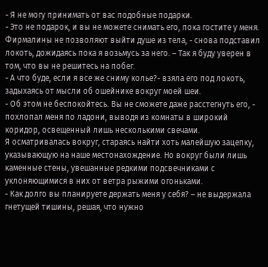- Я не могу принимать от вас подобные подарки.
- Это не подарок, и вы не можете снимать его, пока гостите у меня. Фирмалины не позволяют выйти душе из тела, - снова подставил локоть, дожидаясь пока я возьмусь за него. – Так я буду уверен в том, что вы не решитесь на побег.
- А что буде, если я все же сниму колье?- взяла его под локоть, задыхаясь от мысли об ошейнике вокруг моей шеи.
- Об этом не беспокойтесь. Вы не сможете даже расстегнуть его, - похлопал меня по ладони, выводя из комнаты в широкий коридор, освещенный лишь несколькими свечами.
Я осматривалась вокруг, стараясь найти хоть малейшую зацепку, указывающую на наше местонахождение. Но вокруг были лишь каменные стены, увешанные редкими подсвечниками с уклоняющимися в них от ветра рыжими огоньками.
- Как долго вы планируете держать меня у себя? – не выдержала гнетущей тишины, решая, что нужно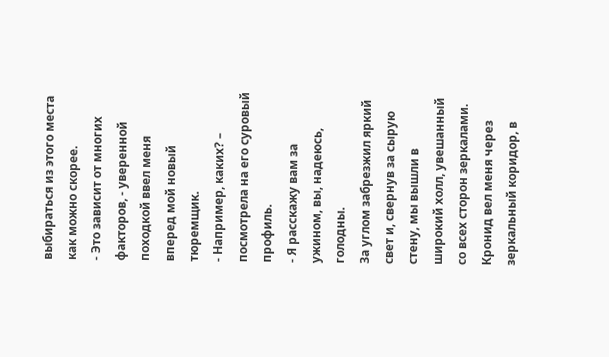выбираться из этого места как можно скорее.
- Это зависит от многих факторов, - уверенной походкой ввел меня вперед мой новый тюремщик.
- Например, каких? – посмотрела на его суровый профиль.
- Я расскажу вам за ужином, вы, надеюсь, голодны.
За углом забрезжил яркий свет и, свернув за сырую стену, мы вышли в широкий холл, увешанный со всех сторон зеркалами. Кронид вел меня через зеркальный коридор, в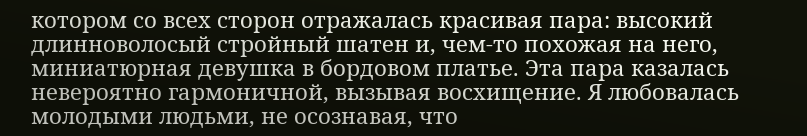котором со всех сторон отражалась красивая пара: высокий длинноволосый стройный шатен и, чем-то похожая на него, миниатюрная девушка в бордовом платье. Эта пара казалась невероятно гармоничной, вызывая восхищение. Я любовалась молодыми людьми, не осознавая, что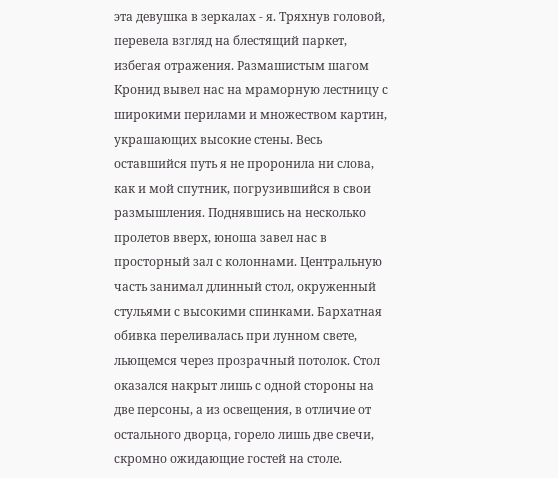эта девушка в зеркалах - я. Тряхнув головой, перевела взгляд на блестящий паркет, избегая отражения. Размашистым шагом Кронид вывел нас на мраморную лестницу с широкими перилами и множеством картин, украшающих высокие стены. Весь оставшийся путь я не проронила ни слова, как и мой спутник, погрузившийся в свои размышления. Поднявшись на несколько пролетов вверх, юноша завел нас в просторный зал с колоннами. Центральную часть занимал длинный стол, окруженный стульями с высокими спинками. Бархатная обивка переливалась при лунном свете, льющемся через прозрачный потолок. Стол оказался накрыт лишь с одной стороны на две персоны, а из освещения, в отличие от остального дворца, горело лишь две свечи, скромно ожидающие гостей на столе.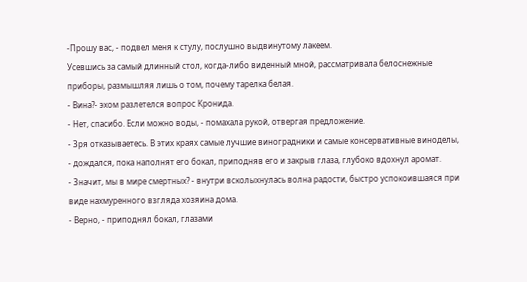-Прошу вас, - подвел меня к стулу, послушно выдвинутому лакеем.
Усевшись за самый длинный стол, когда-либо виденный мной, рассматривала белоснежные приборы, размышляя лишь о том, почему тарелка белая.
- Вина?- эхом разлетелся вопрос Кронида.
- Нет, спасибо. Если можно воды, - помахала рукой, отвергая предложение.
- Зря отказываетесь. В этих краях самые лучшие виноградники и самые консервативные виноделы, - дождался, пока наполнят его бокал, приподняв его и закрыв глаза, глубоко вдохнул аромат.
- Значит, мы в мире смертных? - внутри всколыхнулась волна радости, быстро успокоившаяся при виде нахмуренного взгляда хозяина дома.
- Верно, - приподнял бокал, глазами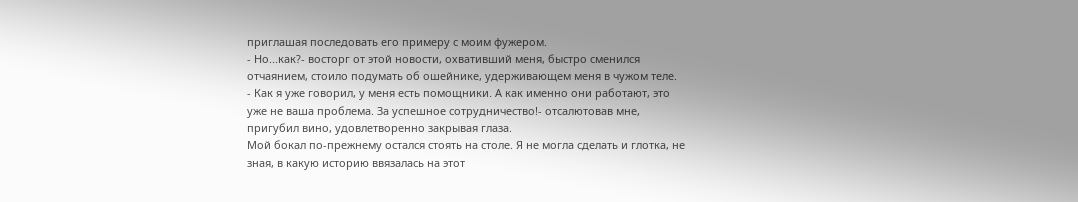приглашая последовать его примеру с моим фужером.
- Но...как?- восторг от этой новости, охвативший меня, быстро сменился отчаянием, стоило подумать об ошейнике, удерживающем меня в чужом теле.
- Как я уже говорил, у меня есть помощники. А как именно они работают, это уже не ваша проблема. За успешное сотрудничество!- отсалютовав мне, пригубил вино, удовлетворенно закрывая глаза.
Мой бокал по-прежнему остался стоять на столе. Я не могла сделать и глотка, не зная, в какую историю ввязалась на этот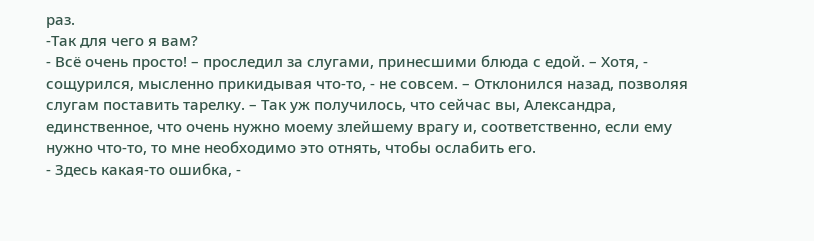раз.
-Так для чего я вам?
- Всё очень просто! – проследил за слугами, принесшими блюда с едой. – Хотя, - сощурился, мысленно прикидывая что-то, - не совсем. – Отклонился назад, позволяя слугам поставить тарелку. – Так уж получилось, что сейчас вы, Александра, единственное, что очень нужно моему злейшему врагу и, соответственно, если ему нужно что-то, то мне необходимо это отнять, чтобы ослабить его.
- Здесь какая-то ошибка, -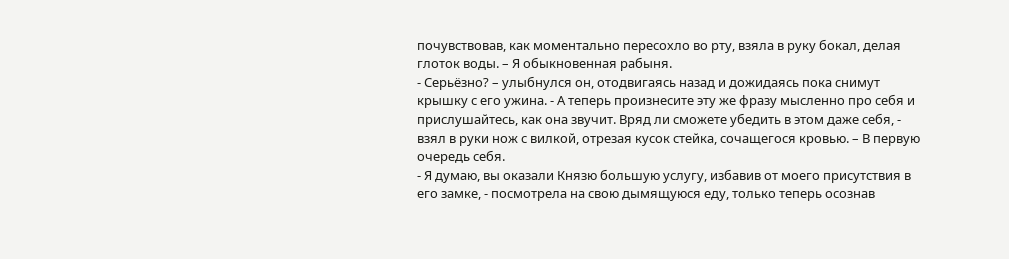почувствовав, как моментально пересохло во рту, взяла в руку бокал, делая глоток воды. – Я обыкновенная рабыня.
- Серьёзно? – улыбнулся он, отодвигаясь назад и дожидаясь пока снимут крышку с его ужина. - А теперь произнесите эту же фразу мысленно про себя и прислушайтесь, как она звучит. Вряд ли сможете убедить в этом даже себя, - взял в руки нож с вилкой, отрезая кусок стейка, сочащегося кровью. – В первую очередь себя.
- Я думаю, вы оказали Князю большую услугу, избавив от моего присутствия в его замке, - посмотрела на свою дымящуюся еду, только теперь осознав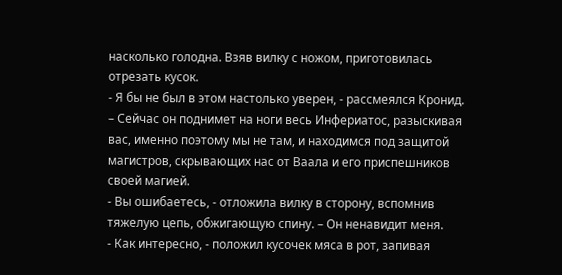насколько голодна. Взяв вилку с ножом, приготовилась отрезать кусок.
- Я бы не был в этом настолько уверен, - рассмеялся Кронид. – Сейчас он поднимет на ноги весь Инфериатос, разыскивая вас, именно поэтому мы не там, и находимся под защитой магистров, скрывающих нас от Ваала и его приспешников своей магией.
- Вы ошибаетесь, - отложила вилку в сторону, вспомнив тяжелую цепь, обжигающую спину. – Он ненавидит меня.
- Как интересно, - положил кусочек мяса в рот, запивая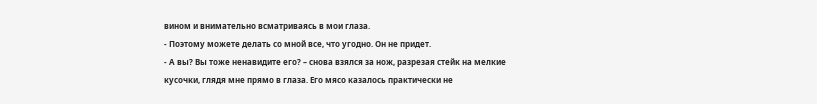вином и внимательно всматриваясь в мои глаза.
- Поэтому можете делать со мной все, что угодно. Он не придет.
- А вы? Вы тоже ненавидите его? – снова взялся за нож, разрезая стейк на мелкие кусочки, глядя мне прямо в глаза. Его мясо казалось практически не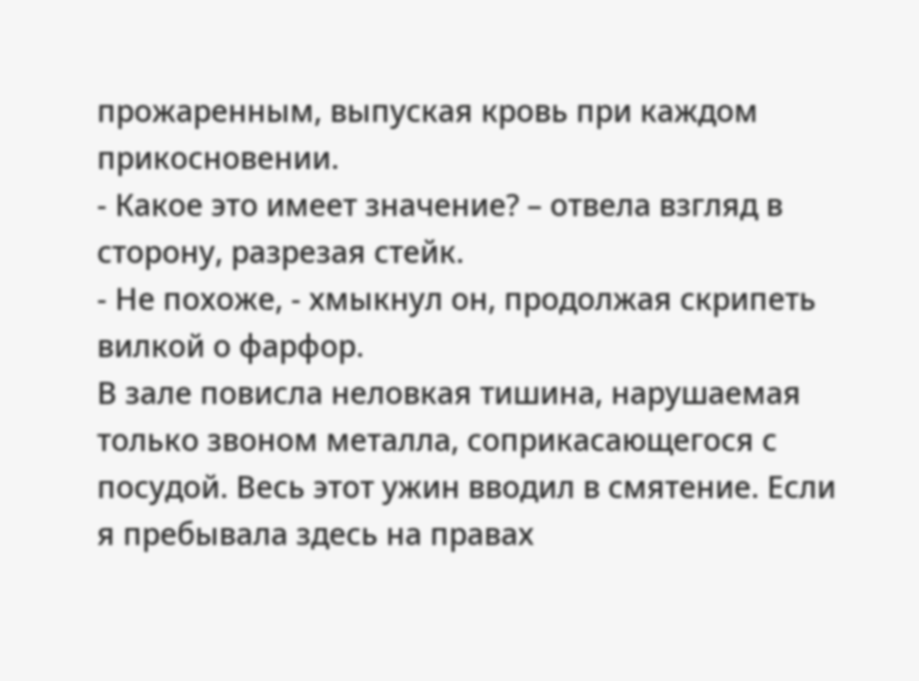прожаренным, выпуская кровь при каждом прикосновении.
- Какое это имеет значение? – отвела взгляд в сторону, разрезая стейк.
- Не похоже, - хмыкнул он, продолжая скрипеть вилкой о фарфор.
В зале повисла неловкая тишина, нарушаемая только звоном металла, соприкасающегося с посудой. Весь этот ужин вводил в смятение. Если я пребывала здесь на правах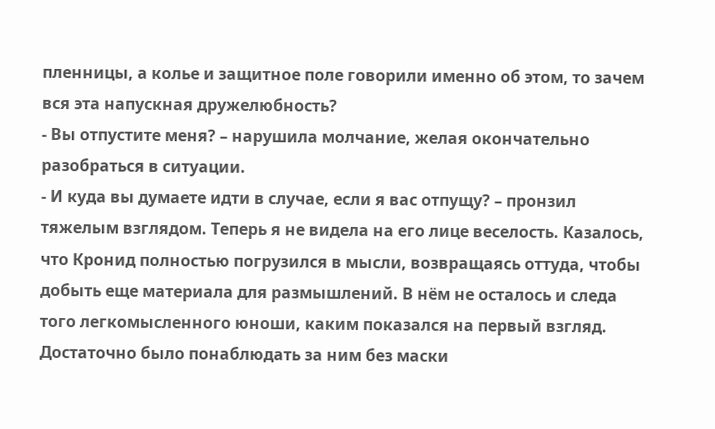пленницы, а колье и защитное поле говорили именно об этом, то зачем вся эта напускная дружелюбность?
- Вы отпустите меня? – нарушила молчание, желая окончательно разобраться в ситуации.
- И куда вы думаете идти в случае, если я вас отпущу? – пронзил тяжелым взглядом. Теперь я не видела на его лице веселость. Казалось, что Кронид полностью погрузился в мысли, возвращаясь оттуда, чтобы добыть еще материала для размышлений. В нём не осталось и следа того легкомысленного юноши, каким показался на первый взгляд. Достаточно было понаблюдать за ним без маски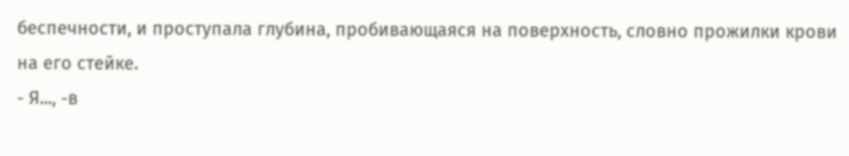беспечности, и проступала глубина, пробивающаяся на поверхность, словно прожилки крови на его стейке.
- Я..., -в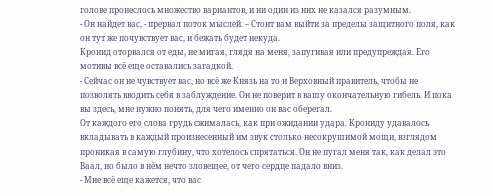голове пронеслось множество вариантов, и ни один из них не казался разумным.
- Он найдет вас, - прервал поток мыслей. – Стоит вам выйти за пределы защитного поля, как он тут же почувствует вас, и бежать будет некуда.
Кронид оторвался от еды, не мигая, глядя на меня, запугивая или предупреждая. Его мотивы всё еще оставались загадкой.
- Сейчас он не чувствует вас, но всё же Князь на то и Верховный правитель, чтобы не позволять вводить себя в заблуждение. Он не поверит в вашу окончательную гибель. И пока вы здесь, мне нужно понять, для чего именно он вас оберегал.
От каждого его слова грудь сжималась, как при ожидании удара. Крониду удавалось вкладывать в каждый произнесенный им звук столько несокрушимой мощи, взглядом проникая в самую глубину, что хотелось спрятаться. Он не пугал меня так, как делал это Ваал, но было в нём нечто зловещее, от чего сердце падало вниз.
- Мне всё еще кажется, что вас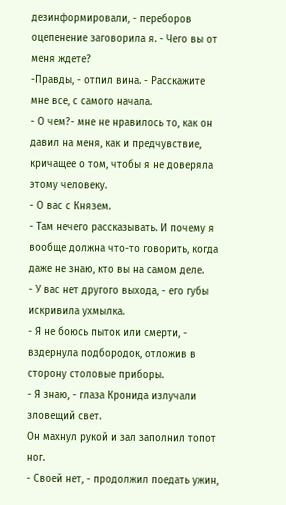дезинформировали, - переборов оцепенение заговорила я. - Чего вы от меня ждете?
-Правды, - отпил вина. - Расскажите мне все, с самого начала.
- О чем?- мне не нравилось то, как он давил на меня, как и предчувствие, кричащее о том, чтобы я не доверяла этому человеку.
- О вас с Князем.
- Там нечего рассказывать. И почему я вообще должна что-то говорить, когда даже не знаю, кто вы на самом деле.
- У вас нет другого выхода, - его губы искривила ухмылка.
- Я не боюсь пыток или смерти, - вздернула подбородок, отложив в сторону столовые приборы.
- Я знаю, - глаза Кронида излучали зловещий свет.
Он махнул рукой и зал заполнил топот ног.
- Своей нет, - продолжил поедать ужин,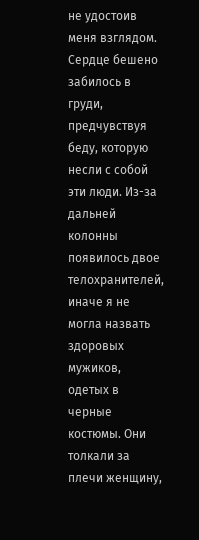не удостоив меня взглядом.
Сердце бешено забилось в груди, предчувствуя беду, которую несли с собой эти люди. Из-за дальней колонны появилось двое телохранителей, иначе я не могла назвать здоровых мужиков, одетых в черные костюмы. Они толкали за плечи женщину,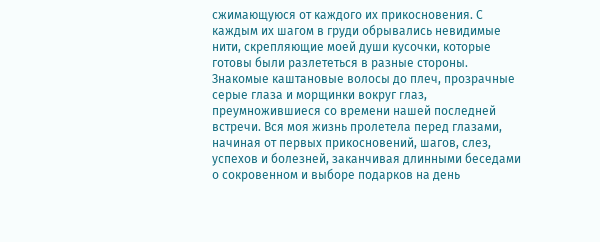сжимающуюся от каждого их прикосновения. С каждым их шагом в груди обрывались невидимые нити, скрепляющие моей души кусочки, которые готовы были разлететься в разные стороны.
Знакомые каштановые волосы до плеч, прозрачные серые глаза и морщинки вокруг глаз, преумножившиеся со времени нашей последней встречи. Вся моя жизнь пролетела перед глазами, начиная от первых прикосновений, шагов, слез, успехов и болезней, заканчивая длинными беседами о сокровенном и выборе подарков на день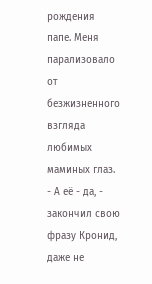рождения папе. Меня парализовало от безжизненного взгляда любимых маминых глаз.
- А её - да, - закончил свою фразу Кронид, даже не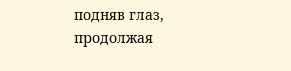подняв глаз, продолжая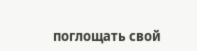поглощать свой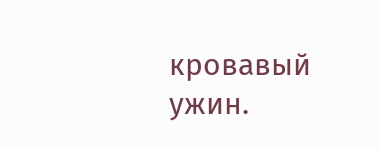кровавый ужин.